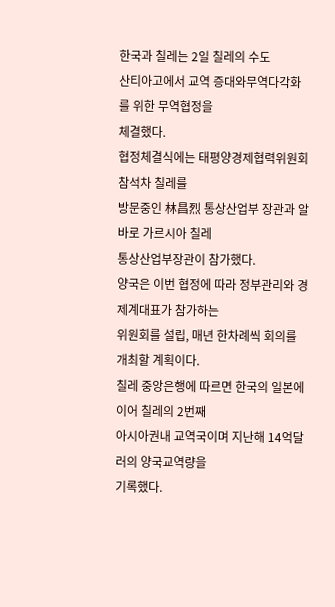한국과 칠레는 2일 칠레의 수도
산티아고에서 교역 증대와무역다각화를 위한 무역협정을
체결했다.
협정체결식에는 태평양경제협력위원회 참석차 칠레를
방문중인 林昌烈 통상산업부 장관과 알바로 가르시아 칠레
통상산업부장관이 참가했다.
양국은 이번 협정에 따라 정부관리와 경제계대표가 참가하는
위원회를 설립, 매년 한차례씩 회의를 개최할 계획이다.
칠레 중앙은행에 따르면 한국의 일본에 이어 칠레의 2번째
아시아권내 교역국이며 지난해 14억달러의 양국교역량을
기록했다.